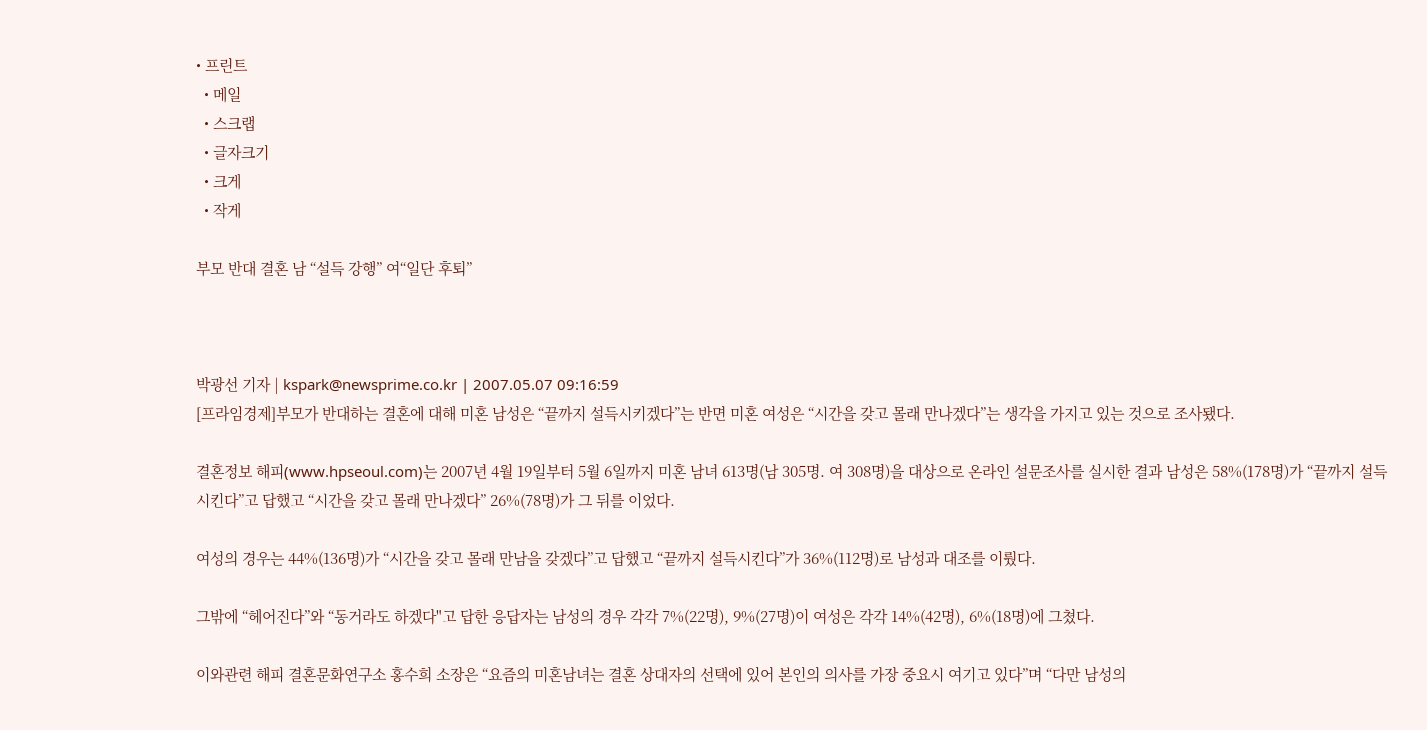• 프린트
  • 메일
  • 스크랩
  • 글자크기
  • 크게
  • 작게

부모 반대 결혼 남 “설득 강행” 여“일단 후퇴”



박광선 기자 | kspark@newsprime.co.kr | 2007.05.07 09:16:59
[프라임경제]부모가 반대하는 결혼에 대해 미혼 남성은 “끝까지 설득시키겠다”는 반면 미혼 여성은 “시간을 갖고 몰래 만나겠다”는 생각을 가지고 있는 것으로 조사됐다.

결혼정보 해피(www.hpseoul.com)는 2007년 4월 19일부터 5월 6일까지 미혼 남녀 613명(남 305명. 여 308명)을 대상으로 온라인 설문조사를 실시한 결과 남성은 58%(178명)가 “끝까지 설득시킨다”고 답했고 “시간을 갖고 몰래 만나겠다” 26%(78명)가 그 뒤를 이었다.

여성의 경우는 44%(136명)가 “시간을 갖고 몰래 만남을 갖겠다”고 답했고 “끝까지 설득시킨다”가 36%(112명)로 남성과 대조를 이뤘다.

그밖에 “헤어진다”와 “동거라도 하겠다"고 답한 응답자는 남성의 경우 각각 7%(22명), 9%(27명)이 여성은 각각 14%(42명), 6%(18명)에 그쳤다.

이와관련 해피 결혼문화연구소 홍수희 소장은 “요즘의 미혼남녀는 결혼 상대자의 선택에 있어 본인의 의사를 가장 중요시 여기고 있다”며 “다만 남성의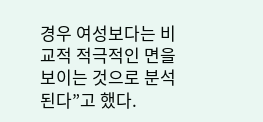경우 여성보다는 비교적 적극적인 면을 보이는 것으로 분석된다”고 했다.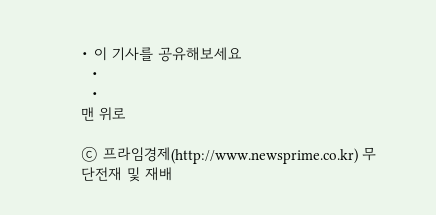• 이 기사를 공유해보세요
  •
  •
맨 위로

ⓒ 프라임경제(http://www.newsprime.co.kr) 무단전재 및 재배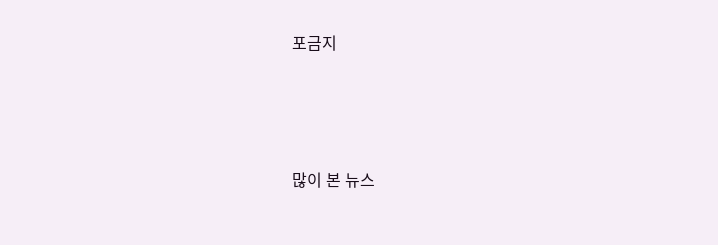포금지






많이 본 뉴스